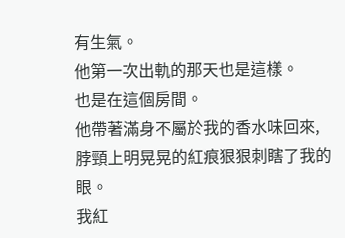有生氣。
他第一次出軌的那天也是這樣。
也是在這個房間。
他帶著滿身不屬於我的香水味回來,脖頸上明晃晃的紅痕狠狠刺瞎了我的眼。
我紅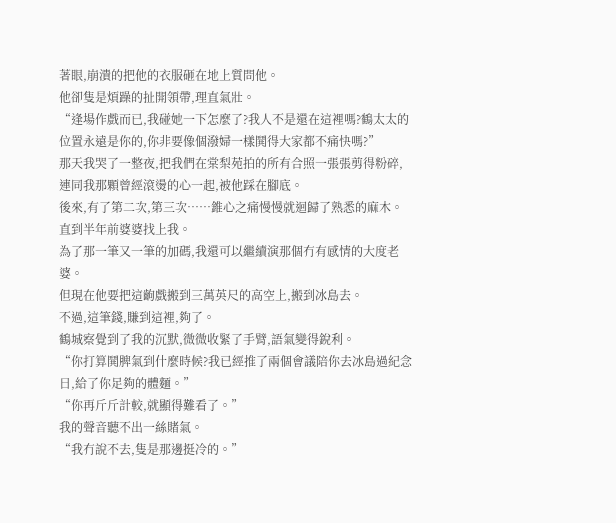著眼,崩潰的把他的衣服砸在地上質問他。
他卻隻是煩躁的扯開領帶,理直氣壯。
“逢場作戲而已,我碰她一下怎麼了?我人不是還在這裡嗎?鶴太太的位置永遠是你的,你非要像個潑婦一樣鬨得大家都不痛快嗎?”
那天我哭了一整夜,把我們在棠梨苑拍的所有合照一張張剪得粉碎,連同我那顆曾經滾燙的心一起,被他踩在腳底。
後來,有了第二次,第三次……錐心之痛慢慢就迴歸了熟悉的麻木。
直到半年前婆婆找上我。
為了那一筆又一筆的加碼,我還可以繼續演那個冇有感情的大度老婆。
但現在他要把這齣戲搬到三萬英尺的高空上,搬到冰島去。
不過,這筆錢,賺到這裡,夠了。
鶴城察覺到了我的沉默,微微收緊了手臂,語氣變得銳利。
“你打算鬨脾氣到什麼時候?我已經推了兩個會議陪你去冰島過紀念日,給了你足夠的體麵。”
“你再斤斤計較,就顯得難看了。”
我的聲音聽不出一絲賭氣。
“我冇說不去,隻是那邊挺冷的。”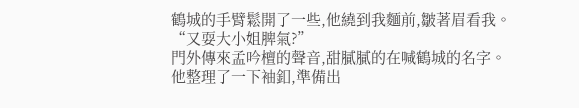鶴城的手臂鬆開了一些,他繞到我麵前,皺著眉看我。
“又耍大小姐脾氣?”
門外傳來孟吟檀的聲音,甜膩膩的在喊鶴城的名字。
他整理了一下袖釦,準備出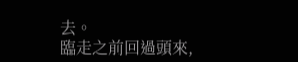去。
臨走之前回過頭來,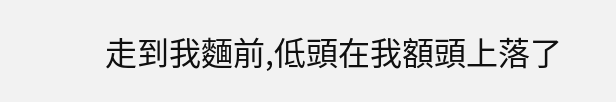走到我麵前,低頭在我額頭上落了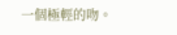一個極輕的吻。